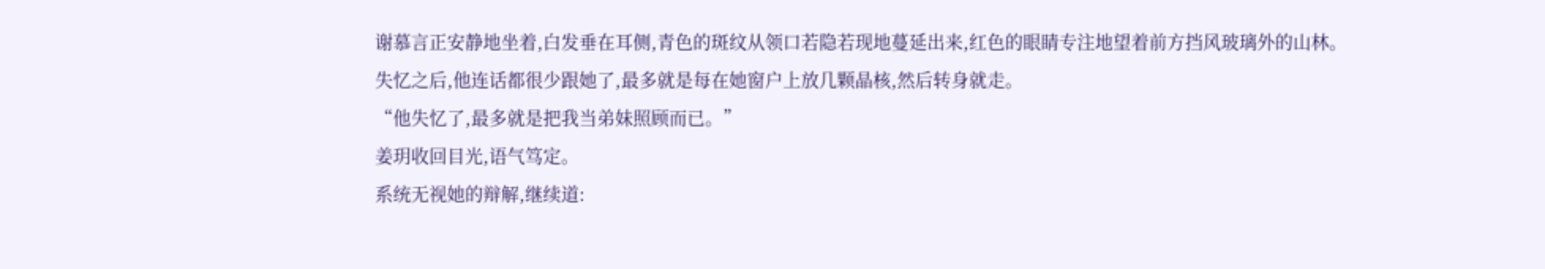谢慕言正安静地坐着,白发垂在耳侧,青色的斑纹从领口若隐若现地蔓延出来,红色的眼睛专注地望着前方挡风玻璃外的山林。
失忆之后,他连话都很少跟她了,最多就是每在她窗户上放几颗晶核,然后转身就走。
“他失忆了,最多就是把我当弟妹照顾而已。”
姜玥收回目光,语气笃定。
系统无视她的辩解,继续道: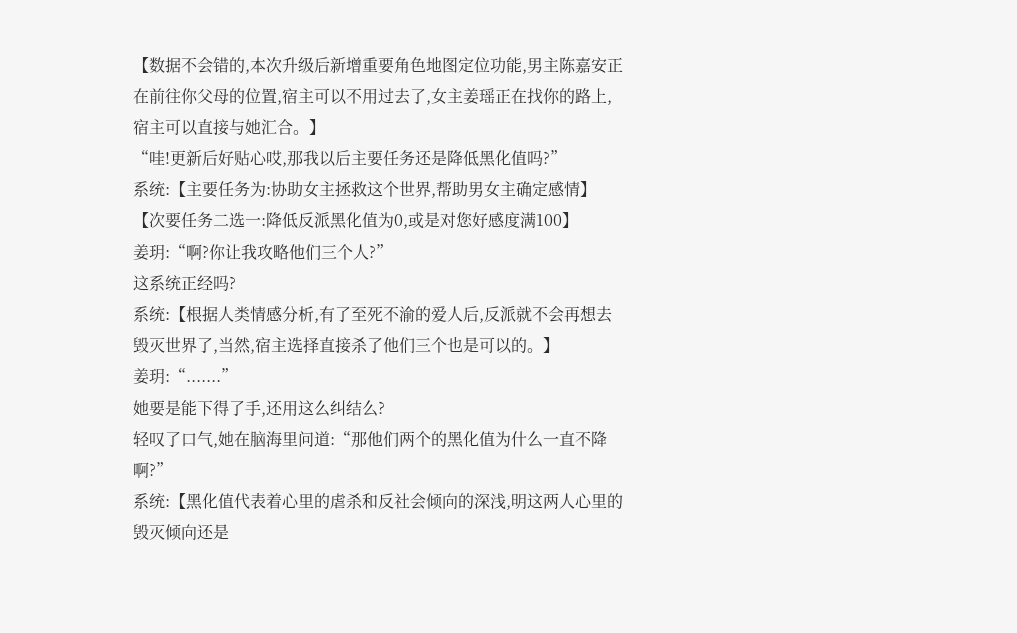【数据不会错的,本次升级后新增重要角色地图定位功能,男主陈嘉安正在前往你父母的位置,宿主可以不用过去了,女主姜瑶正在找你的路上,宿主可以直接与她汇合。】
“哇!更新后好贴心哎,那我以后主要任务还是降低黑化值吗?”
系统:【主要任务为:协助女主拯救这个世界,帮助男女主确定感情】
【次要任务二选一:降低反派黑化值为0,或是对您好感度满100】
姜玥:“啊?你让我攻略他们三个人?”
这系统正经吗?
系统:【根据人类情感分析,有了至死不渝的爱人后,反派就不会再想去毁灭世界了,当然,宿主选择直接杀了他们三个也是可以的。】
姜玥:“.......”
她要是能下得了手,还用这么纠结么?
轻叹了口气,她在脑海里问道:“那他们两个的黑化值为什么一直不降啊?”
系统:【黑化值代表着心里的虐杀和反社会倾向的深浅,明这两人心里的毁灭倾向还是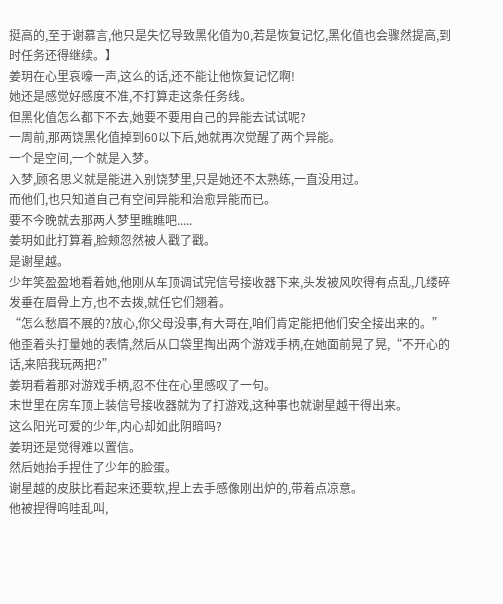挺高的,至于谢慕言,他只是失忆导致黑化值为0,若是恢复记忆,黑化值也会骤然提高,到时任务还得继续。】
姜玥在心里哀嚎一声,这么的话,还不能让他恢复记忆啊!
她还是感觉好感度不准,不打算走这条任务线。
但黑化值怎么都下不去,她要不要用自己的异能去试试呢?
一周前,那两饶黑化值掉到60以下后,她就再次觉醒了两个异能。
一个是空间,一个就是入梦。
入梦,顾名思义就是能进入别饶梦里,只是她还不太熟练,一直没用过。
而他们,也只知道自己有空间异能和治愈异能而已。
要不今晚就去那两人梦里瞧瞧吧.....
姜玥如此打算着,脸颊忽然被人戳了戳。
是谢星越。
少年笑盈盈地看着她,他刚从车顶调试完信号接收器下来,头发被风吹得有点乱,几缕碎发垂在眉骨上方,也不去拨,就任它们翘着。
“怎么愁眉不展的?放心,你父母没事,有大哥在,咱们肯定能把他们安全接出来的。”
他歪着头打量她的表情,然后从口袋里掏出两个游戏手柄,在她面前晃了晃,“不开心的话,来陪我玩两把?”
姜玥看着那对游戏手柄,忍不住在心里感叹了一句。
末世里在房车顶上装信号接收器就为了打游戏,这种事也就谢星越干得出来。
这么阳光可爱的少年,内心却如此阴暗吗?
姜玥还是觉得难以置信。
然后她抬手捏住了少年的脸蛋。
谢星越的皮肤比看起来还要软,捏上去手感像刚出炉的,带着点凉意。
他被捏得呜哇乱叫,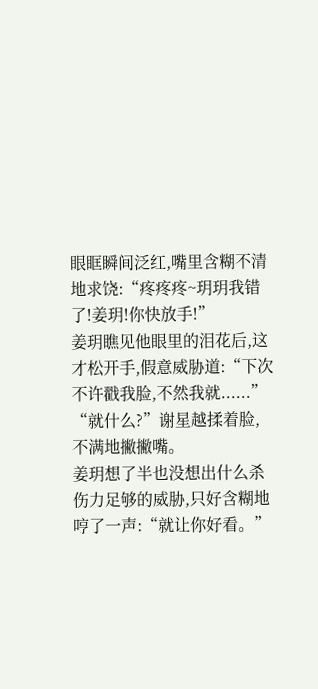眼眶瞬间泛红,嘴里含糊不清地求饶:“疼疼疼~玥玥我错了!姜玥!你快放手!”
姜玥瞧见他眼里的泪花后,这才松开手,假意威胁道:“下次不许戳我脸,不然我就......”
“就什么?”谢星越揉着脸,不满地撇撇嘴。
姜玥想了半也没想出什么杀伤力足够的威胁,只好含糊地哼了一声:“就让你好看。”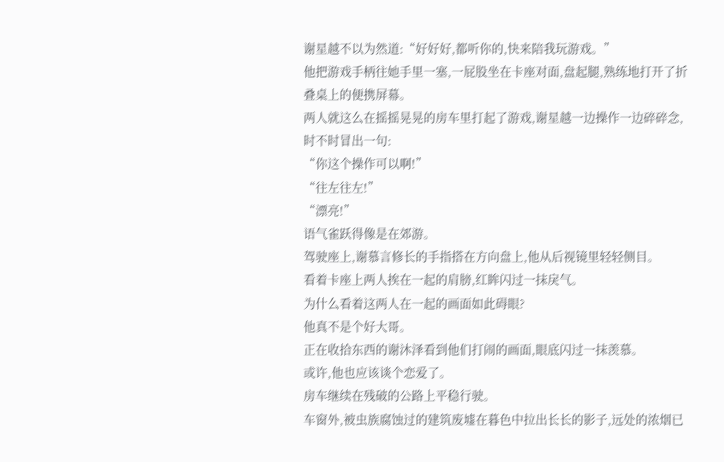谢星越不以为然道:“好好好,都听你的,快来陪我玩游戏。”
他把游戏手柄往她手里一塞,一屁股坐在卡座对面,盘起腿,熟练地打开了折叠桌上的便携屏幕。
两人就这么在摇摇晃晃的房车里打起了游戏,谢星越一边操作一边碎碎念,时不时冒出一句:
“你这个操作可以啊!”
“往左往左!”
“漂亮!”
语气雀跃得像是在郊游。
驾驶座上,谢慕言修长的手指搭在方向盘上,他从后视镜里轻轻侧目。
看着卡座上两人挨在一起的肩膀,红眸闪过一抹戾气。
为什么看着这两人在一起的画面如此碍眼?
他真不是个好大哥。
正在收拾东西的谢沐泽看到他们打闹的画面,眼底闪过一抹羡慕。
或许,他也应该谈个恋爱了。
房车继续在残破的公路上平稳行驶。
车窗外,被虫族腐蚀过的建筑废墟在暮色中拉出长长的影子,远处的浓烟已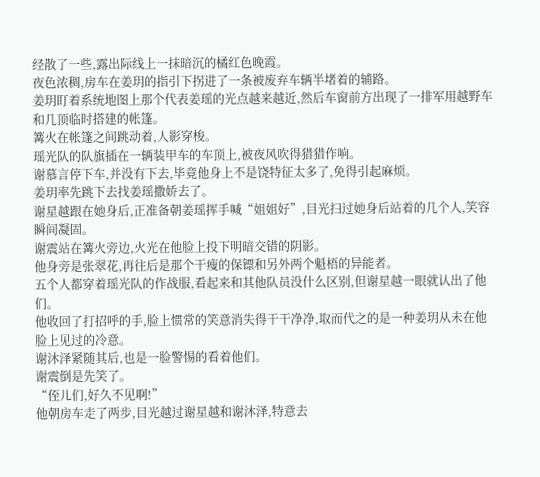经散了一些,露出际线上一抹暗沉的橘红色晚霞。
夜色浓稠,房车在姜玥的指引下拐进了一条被废弃车辆半堵着的辅路。
姜玥盯着系统地图上那个代表姜瑶的光点越来越近,然后车窗前方出现了一排军用越野车和几顶临时搭建的帐篷。
篝火在帐篷之间跳动着,人影穿梭。
瑶光队的队旗插在一辆装甲车的车顶上,被夜风吹得猎猎作响。
谢慕言停下车,并没有下去,毕竟他身上不是饶特征太多了,免得引起麻烦。
姜玥率先跳下去找姜瑶撒娇去了。
谢星越跟在她身后,正准备朝姜瑶挥手喊“姐姐好”,目光扫过她身后站着的几个人,笑容瞬间凝固。
谢震站在篝火旁边,火光在他脸上投下明暗交错的阴影。
他身旁是张翠花,再往后是那个干瘦的保镖和另外两个魁梧的异能者。
五个人都穿着瑶光队的作战服,看起来和其他队员没什么区别,但谢星越一眼就认出了他们。
他收回了打招呼的手,脸上惯常的笑意消失得干干净净,取而代之的是一种姜玥从未在他脸上见过的冷意。
谢沐泽紧随其后,也是一脸警惕的看着他们。
谢震倒是先笑了。
“侄儿们,好久不见啊!”
他朝房车走了两步,目光越过谢星越和谢沐泽,特意去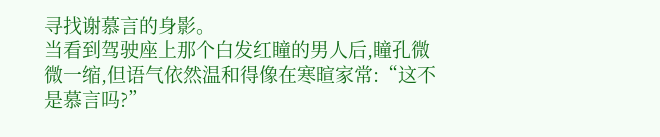寻找谢慕言的身影。
当看到驾驶座上那个白发红瞳的男人后,瞳孔微微一缩,但语气依然温和得像在寒暄家常:“这不是慕言吗?”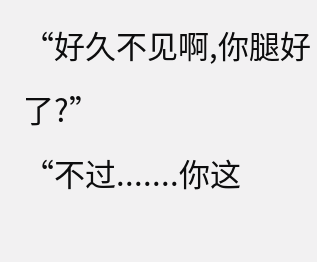“好久不见啊,你腿好了?”
“不过.......你这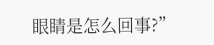眼睛是怎么回事?”